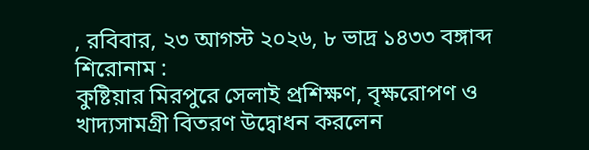, রবিবার, ২৩ আগস্ট ২০২৬, ৮ ভাদ্র ১৪৩৩ বঙ্গাব্দ
শিরোনাম :
কুষ্টিয়ার মিরপুরে সেলাই প্রশিক্ষণ, বৃক্ষরোপণ ও খাদ্যসামগ্রী বিতরণ উদ্বোধন করলেন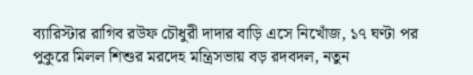ব্যারিস্টার রাগিব রউফ চৌধুরী দাদার বাড়ি এসে নিখোঁজ, ১৭ ঘণ্টা পর পুকুরে মিলল শিশুর মরদেহ মন্ত্রিসভায় বড় রদবদল, নতুন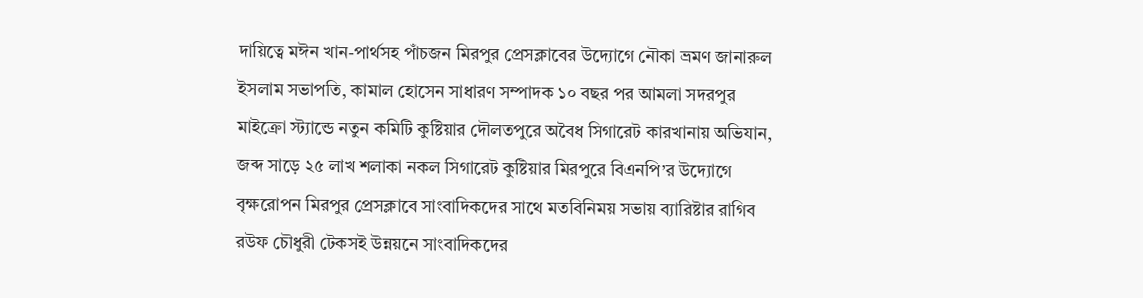দায়িত্বে মঈন খান-পার্থসহ পাঁচজন মিরপুর প্রেসক্লাবের উদ্যোগে নৌকা ভ্রমণ জানারুল ইসলাম সভাপতি, কামাল হোসেন সাধারণ সম্পাদক ১০ বছর পর আমলা সদরপুর মাইক্রো স্ট্যান্ডে নতুন কমিটি কুষ্টিয়ার দৌলতপুরে অবৈধ সিগারেট কারখানায় অভিযান, জব্দ সাড়ে ২৫ লাখ শলাকা নকল সিগারেট কুষ্টিয়ার মিরপুরে বিএনপি’র উদ্যোগে বৃক্ষরোপন মিরপুর প্রেসক্লাবে সাংবাদিকদের সাথে মতবিনিময় সভায় ব্যারিষ্টার রাগিব রউফ চৌধুরী টেকসই উন্নয়নে সাংবাদিকদের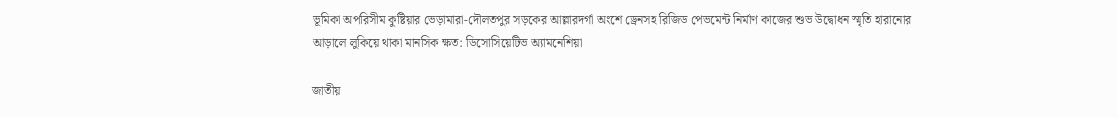ভূমিকা অপরিসীম কুষ্টিয়ার ভেড়ামারা-দৌলতপুর সড়কের আল্লারদর্গা অংশে ড্রেনসহ রিজিড পেভমেন্ট নির্মাণ কাজের শুভ উদ্বোধন স্মৃতি হারানোর আড়ালে লুকিয়ে থাকা মানসিক ক্ষত: ডিসোসিয়েটিভ অ্যামনেশিয়া

জাতীয়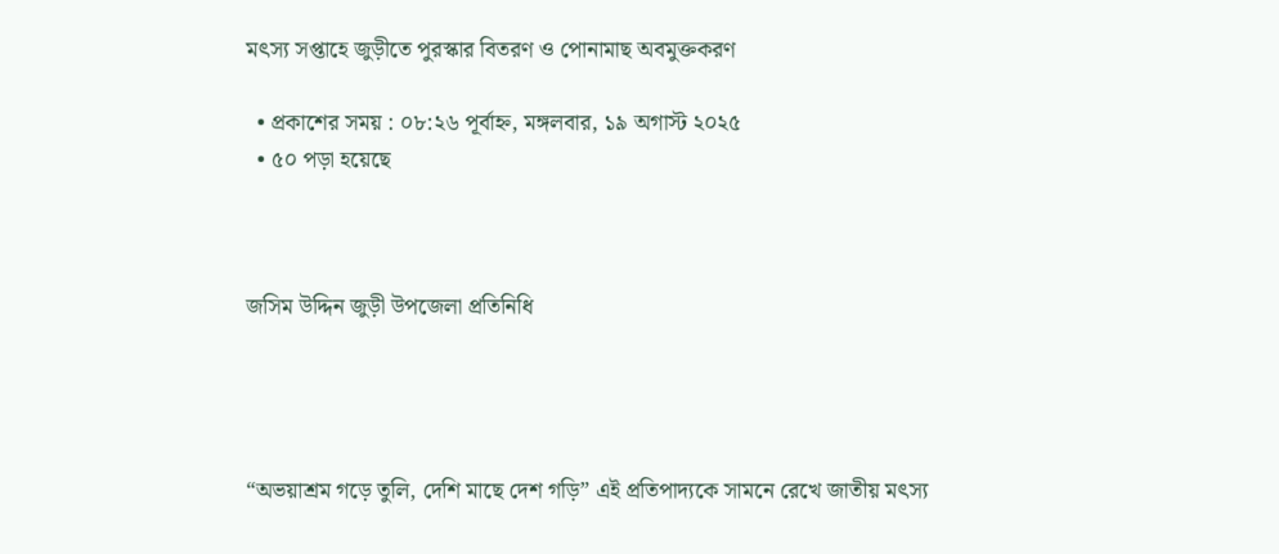মৎস্য সপ্তাহে জুড়ীতে পুরস্কার বিতরণ ও পোনামাছ অবমুক্তকরণ

  • প্রকাশের সময় : ০৮:২৬ পূর্বাহ্ন, মঙ্গলবার, ১৯ অগাস্ট ২০২৫
  • ৫০ পড়া হয়েছে



জসিম উদ্দিন জুড়ী উপজেলা প্রতিনিধি




“অভয়াশ্রম গড়ে তুলি, দেশি মাছে দেশ গড়ি” এই প্রতিপাদ্যকে সামনে রেখে জাতীয় মৎস্য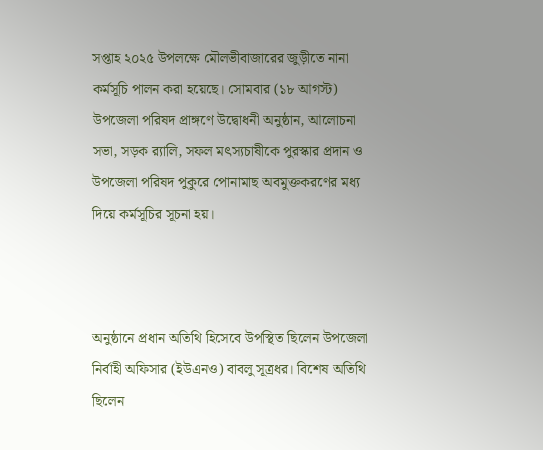সপ্তাহ ২০২৫ উপলক্ষে মৌলভীবাজারের জুড়ীতে নানা কর্মসূচি পালন করা হয়েছে। সোমবার (১৮ আগস্ট) উপজেলা পরিষদ প্রাঙ্গণে উদ্বোধনী অনুষ্ঠান, আলোচনা সভা, সড়ক র‌্যালি, সফল মৎস্যচাষীকে পুরস্কার প্রদান ও উপজেলা পরিষদ পুকুরে পোনামাছ অবমুক্তকরণের মধ্য দিয়ে কর্মসূচির সূচনা হয়।



অনুষ্ঠানে প্রধান অতিথি হিসেবে উপস্থিত ছিলেন উপজেলা নির্বাহী অফিসার (ইউএনও) বাবলু সূত্রধর। বিশেষ অতিথি ছিলেন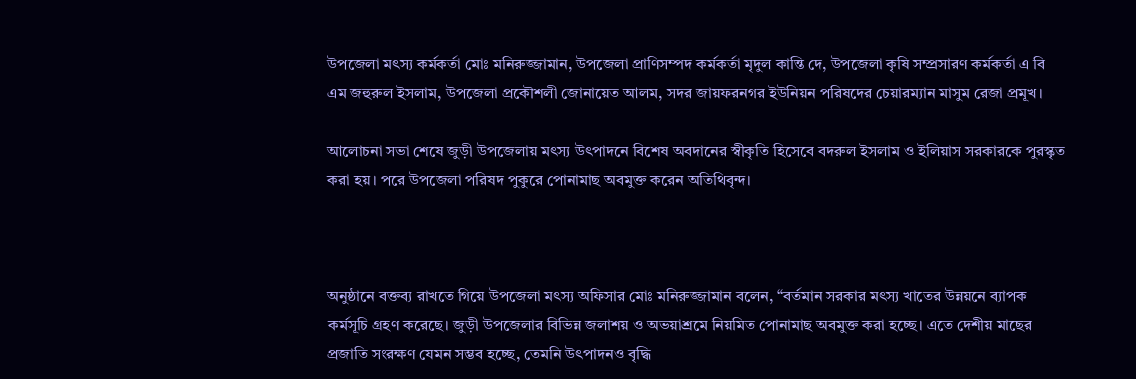উপজেলা মৎস্য কর্মকর্তা মোঃ মনিরুজ্জামান, উপজেলা প্রাণিসম্পদ কর্মকর্তা মৃদুল কান্তি দে, উপজেলা কৃষি সম্প্রসারণ কর্মকর্তা এ বি এম জহুরুল ইসলাম, উপজেলা প্রকৌশলী জোনায়েত আলম, সদর জায়ফরনগর ইউনিয়ন পরিষদের চেয়ারম্যান মাসুম রেজা প্রমূখ।

আলোচনা সভা শেষে জুড়ী উপজেলায় মৎস্য উৎপাদনে বিশেষ অবদানের স্বীকৃতি হিসেবে বদরুল ইসলাম ও ইলিয়াস সরকারকে পুরস্কৃত করা হয়। পরে উপজেলা পরিষদ পুকুরে পোনামাছ অবমুক্ত করেন অতিথিবৃন্দ।



অনুষ্ঠানে বক্তব্য রাখতে গিয়ে উপজেলা মৎস্য অফিসার মোঃ মনিরুজ্জামান বলেন, “বর্তমান সরকার মৎস্য খাতের উন্নয়নে ব্যাপক কর্মসূচি গ্রহণ করেছে। জুড়ী উপজেলার বিভিন্ন জলাশয় ও অভয়াশ্রমে নিয়মিত পোনামাছ অবমুক্ত করা হচ্ছে। এতে দেশীয় মাছের প্রজাতি সংরক্ষণ যেমন সম্ভব হচ্ছে, তেমনি উৎপাদনও বৃদ্ধি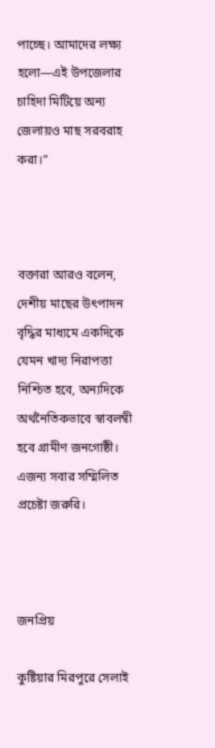পাচ্ছে। আমাদের লক্ষ্য হলো—এই উপজেলার চাহিদা মিটিয়ে অন্য জেলায়ও মাছ সরবরাহ করা।”



বক্তারা আরও বলেন, দেশীয় মাছের উৎপাদন বৃদ্ধির মাধ্যমে একদিকে যেমন খাদ্য নিরাপত্তা নিশ্চিত হবে, অন্যদিকে অর্থনৈতিকভাবে স্বাবলম্বী হবে গ্রামীণ জনগোষ্ঠী। এজন্য সবার সম্মিলিত প্রচেষ্টা জরুরি।



জনপ্রিয়

কুষ্টিয়ার মিরপুরে সেলাই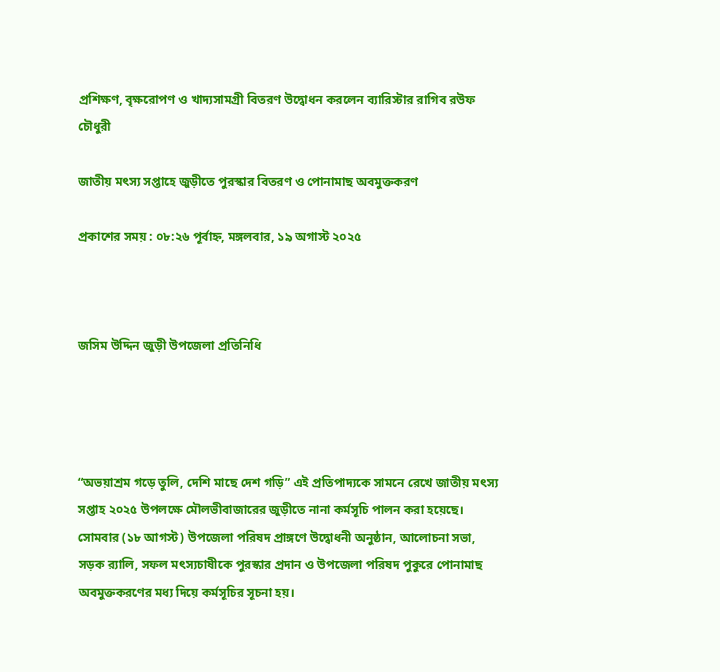প্রশিক্ষণ, বৃক্ষরোপণ ও খাদ্যসামগ্রী বিতরণ উদ্বোধন করলেন ব্যারিস্টার রাগিব রউফ চৌধুরী

জাতীয় মৎস্য সপ্তাহে জুড়ীতে পুরস্কার বিতরণ ও পোনামাছ অবমুক্তকরণ

প্রকাশের সময় : ০৮:২৬ পূর্বাহ্ন, মঙ্গলবার, ১৯ অগাস্ট ২০২৫



জসিম উদ্দিন জুড়ী উপজেলা প্রতিনিধি




“অভয়াশ্রম গড়ে তুলি, দেশি মাছে দেশ গড়ি” এই প্রতিপাদ্যকে সামনে রেখে জাতীয় মৎস্য সপ্তাহ ২০২৫ উপলক্ষে মৌলভীবাজারের জুড়ীতে নানা কর্মসূচি পালন করা হয়েছে। সোমবার (১৮ আগস্ট) উপজেলা পরিষদ প্রাঙ্গণে উদ্বোধনী অনুষ্ঠান, আলোচনা সভা, সড়ক র‌্যালি, সফল মৎস্যচাষীকে পুরস্কার প্রদান ও উপজেলা পরিষদ পুকুরে পোনামাছ অবমুক্তকরণের মধ্য দিয়ে কর্মসূচির সূচনা হয়।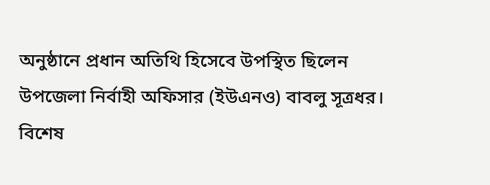অনুষ্ঠানে প্রধান অতিথি হিসেবে উপস্থিত ছিলেন উপজেলা নির্বাহী অফিসার (ইউএনও) বাবলু সূত্রধর। বিশেষ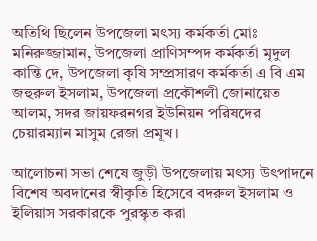অতিথি ছিলেন উপজেলা মৎস্য কর্মকর্তা মোঃ মনিরুজ্জামান, উপজেলা প্রাণিসম্পদ কর্মকর্তা মৃদুল কান্তি দে, উপজেলা কৃষি সম্প্রসারণ কর্মকর্তা এ বি এম জহুরুল ইসলাম, উপজেলা প্রকৌশলী জোনায়েত আলম, সদর জায়ফরনগর ইউনিয়ন পরিষদের চেয়ারম্যান মাসুম রেজা প্রমূখ।

আলোচনা সভা শেষে জুড়ী উপজেলায় মৎস্য উৎপাদনে বিশেষ অবদানের স্বীকৃতি হিসেবে বদরুল ইসলাম ও ইলিয়াস সরকারকে পুরস্কৃত করা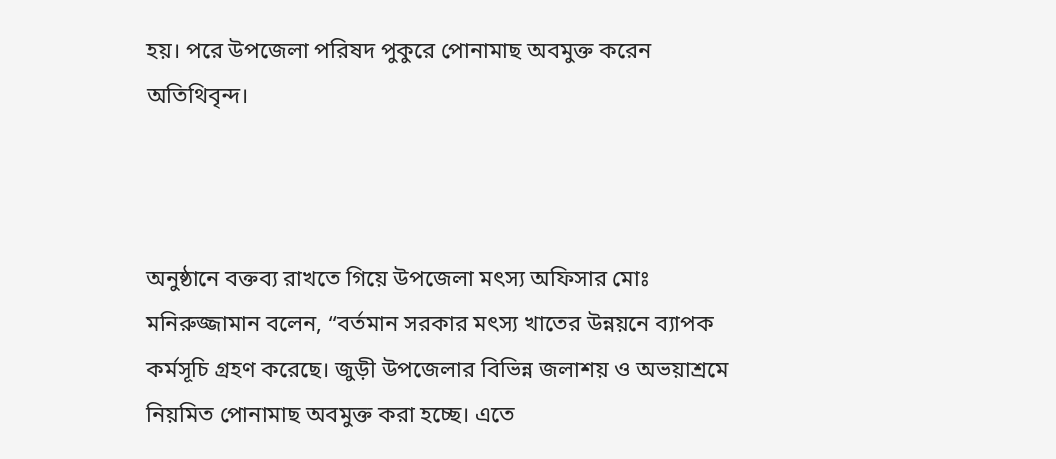হয়। পরে উপজেলা পরিষদ পুকুরে পোনামাছ অবমুক্ত করেন অতিথিবৃন্দ।



অনুষ্ঠানে বক্তব্য রাখতে গিয়ে উপজেলা মৎস্য অফিসার মোঃ মনিরুজ্জামান বলেন, “বর্তমান সরকার মৎস্য খাতের উন্নয়নে ব্যাপক কর্মসূচি গ্রহণ করেছে। জুড়ী উপজেলার বিভিন্ন জলাশয় ও অভয়াশ্রমে নিয়মিত পোনামাছ অবমুক্ত করা হচ্ছে। এতে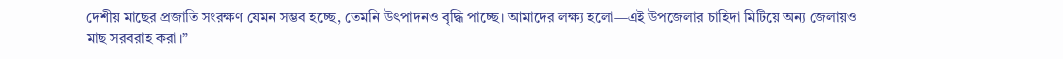দেশীয় মাছের প্রজাতি সংরক্ষণ যেমন সম্ভব হচ্ছে, তেমনি উৎপাদনও বৃদ্ধি পাচ্ছে। আমাদের লক্ষ্য হলো—এই উপজেলার চাহিদা মিটিয়ে অন্য জেলায়ও মাছ সরবরাহ করা।”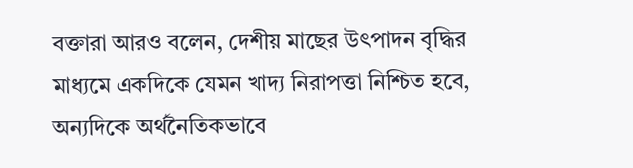বক্তারা আরও বলেন, দেশীয় মাছের উৎপাদন বৃদ্ধির মাধ্যমে একদিকে যেমন খাদ্য নিরাপত্তা নিশ্চিত হবে, অন্যদিকে অর্থনৈতিকভাবে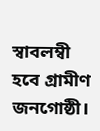স্বাবলম্বী হবে গ্রামীণ জনগোষ্ঠী।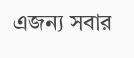এজন্য সবার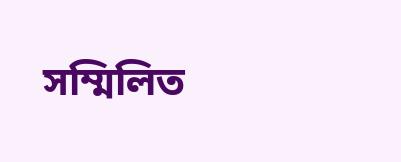সম্মিলিত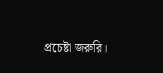প্রচেষ্টা জরুরি।